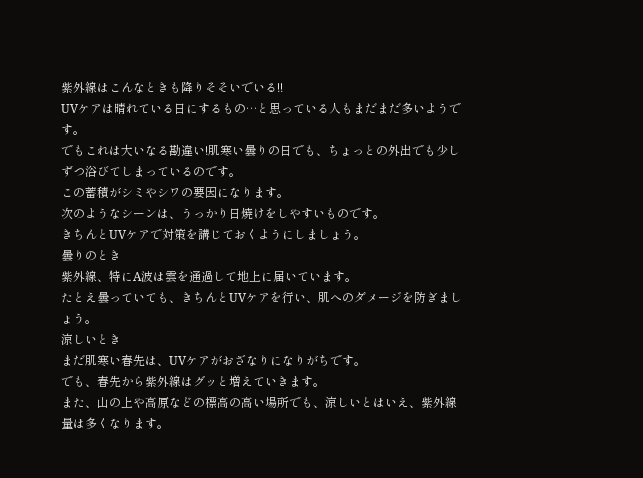紫外線はこんなときも降りそそいでいる!!
UVケアは晴れている日にするもの…と思っている人もまだまだ多いようです。
でもこれは大いなる勘違い!肌寒い曇りの日でも、ちょっとの外出でも少しずつ浴びてしまっているのです。
この蓄積がシミやシワの要因になります。
次のようなシーンは、うっかり日焼けをしやすいものです。
きちんとUVケアで対策を講じておくようにしましょう。
曇りのとき
紫外線、特にA波は雲を通過して地上に届いています。
たとえ曇っていても、きちんとUVケアを行い、肌へのダメージを防ぎましょう。
涼しいとき
まだ肌寒い春先は、UVケアがおざなりになりがちです。
でも、春先から紫外線はグッと増えていきます。
また、山の上や高原などの標高の高い場所でも、涼しいとはいえ、紫外線量は多くなります。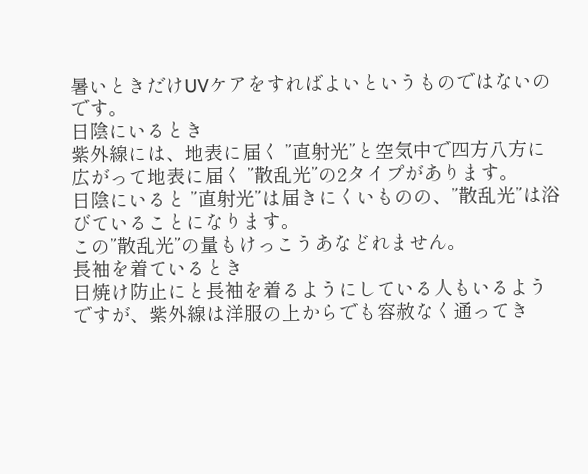暑いときだけUVケアをすればよいというものではないのです。
日陰にいるとき
紫外線には、地表に届く ”直射光”と空気中で四方八方に広がって地表に届く ”散乱光”の2タイプがあります。
日陰にいると ”直射光”は届きにくいものの、”散乱光”は浴びていることになります。
この”散乱光”の量もけっこうあなどれません。
長袖を着ているとき
日焼け防止にと長袖を着るようにしている人もいるようですが、紫外線は洋服の上からでも容赦なく通ってき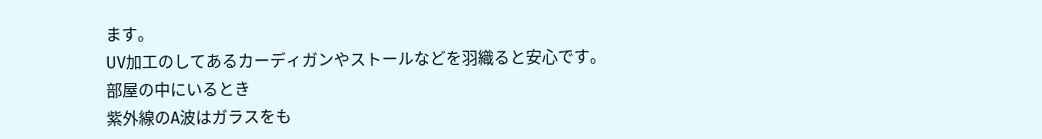ます。
UV加工のしてあるカーディガンやストールなどを羽織ると安心です。
部屋の中にいるとき
紫外線のA波はガラスをも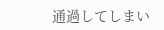通過してしまい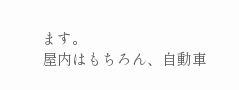ます。
屋内はもちろん、自動車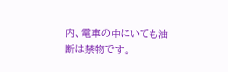内、電車の中にいても油断は禁物です。